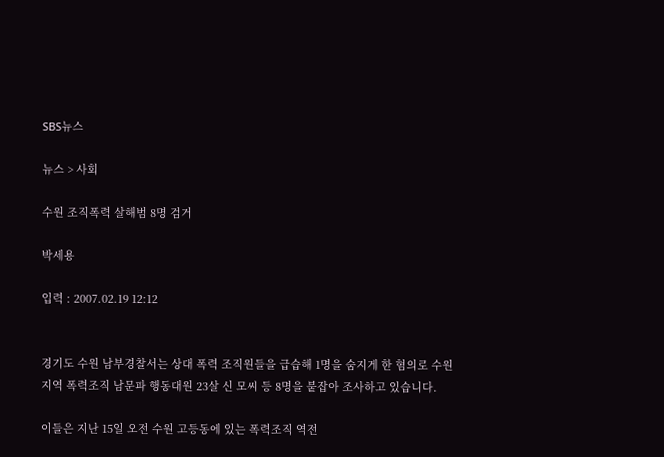SBS뉴스

뉴스 > 사회

수원 조직폭력 살해범 8명 검거

박세용

입력 : 2007.02.19 12:12


경기도 수원 남부경찰서는 상대 폭력 조직원들을 급습해 1명을 숨지게 한 혐의로 수원지역 폭력조직 남문파 행동대원 23살 신 모씨 등 8명을 붙잡아 조사하고 있습니다.

이들은 지난 15일 오전 수원 고등동에 있는 폭력조직 역전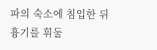파의 숙소에 침입한 뒤 흉기를 휘둘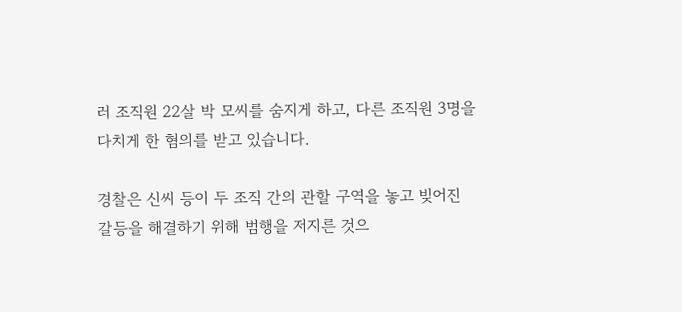러 조직원 22살 박 모씨를 숨지게 하고, 다른 조직원 3명을 다치게 한 혐의를 받고 있습니다.

경찰은 신씨 등이 두 조직 간의 관할 구역을 놓고 빚어진 갈등을 해결하기 위해 범행을 저지른 것으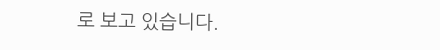로 보고 있습니다.